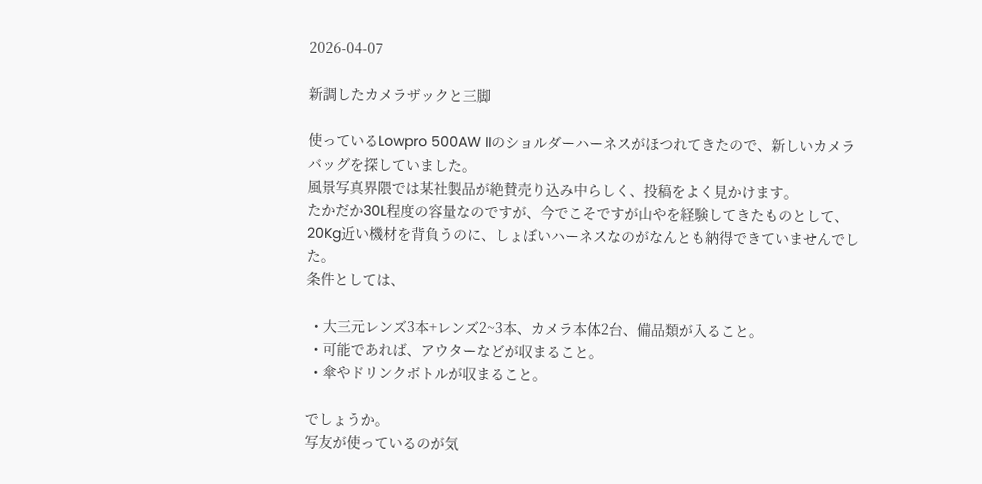2026-04-07

新調したカメラザックと三脚

使っているLowpro 500AW IIのショルダーハーネスがほつれてきたので、新しいカメラバッグを探していました。
風景写真界隈では某社製品が絶賛売り込み中らしく、投稿をよく見かけます。
たかだか30L程度の容量なのですが、今でこそですが山やを経験してきたものとして、20Kg近い機材を背負うのに、しょぼいハーネスなのがなんとも納得できていませんでした。
条件としては、

  • 大三元レンズ3本+レンズ2~3本、カメラ本体2台、備品類が入ること。
  • 可能であれば、アウターなどが収まること。
  • 傘やドリンクボトルが収まること。

でしょうか。
写友が使っているのが気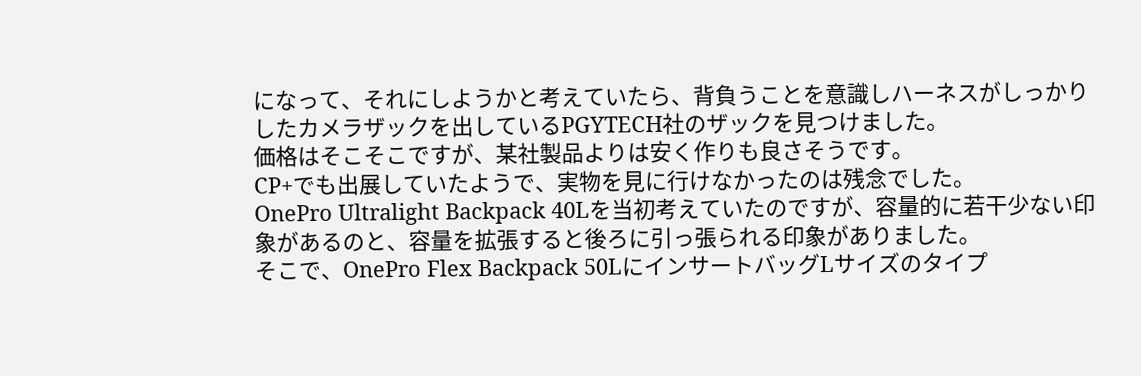になって、それにしようかと考えていたら、背負うことを意識しハーネスがしっかりしたカメラザックを出しているPGYTECH社のザックを見つけました。
価格はそこそこですが、某社製品よりは安く作りも良さそうです。
CP+でも出展していたようで、実物を見に行けなかったのは残念でした。
OnePro Ultralight Backpack 40Lを当初考えていたのですが、容量的に若干少ない印象があるのと、容量を拡張すると後ろに引っ張られる印象がありました。
そこで、OnePro Flex Backpack 50LにインサートバッグLサイズのタイプ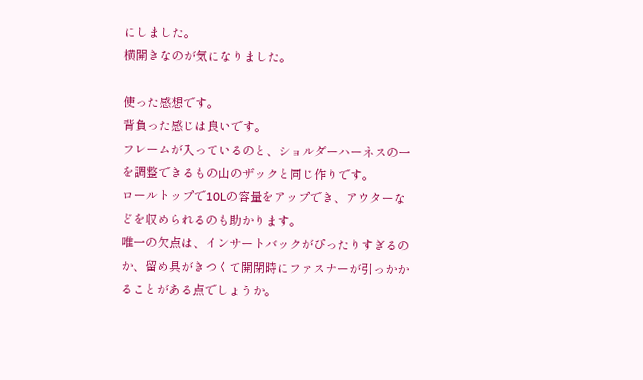にしました。
横開きなのが気になりました。

使った感想です。
背負った感じは良いです。
フレームが入っているのと、ショルダーハーネスの一を調整できるもの山のザックと同じ作りです。
ロールトップで10Lの容量をアップでき、アウターなどを収められるのも助かります。
唯一の欠点は、インサートバックがぴったりすぎるのか、留め具がきつくて開閉時にファスナーが引っかかることがある点でしょうか。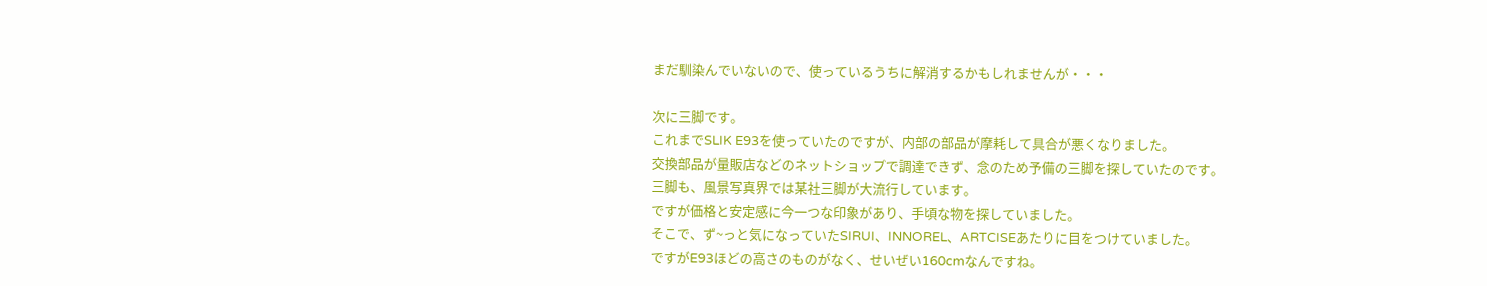まだ馴染んでいないので、使っているうちに解消するかもしれませんが・・・

次に三脚です。
これまでSLIK E93を使っていたのですが、内部の部品が摩耗して具合が悪くなりました。
交換部品が量販店などのネットショップで調達できず、念のため予備の三脚を探していたのです。
三脚も、風景写真界では某社三脚が大流行しています。
ですが価格と安定感に今一つな印象があり、手頃な物を探していました。
そこで、ず~っと気になっていたSIRUI、INNOREL、ARTCISEあたりに目をつけていました。
ですがE93ほどの高さのものがなく、せいぜい160cmなんですね。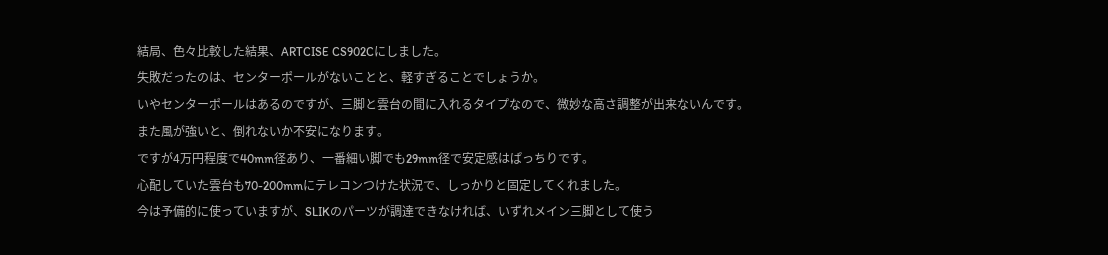結局、色々比較した結果、ARTCISE CS902Cにしました。
失敗だったのは、センターポールがないことと、軽すぎることでしょうか。
いやセンターポールはあるのですが、三脚と雲台の間に入れるタイプなので、微妙な高さ調整が出来ないんです。
また風が強いと、倒れないか不安になります。
ですが4万円程度で40mm径あり、一番細い脚でも29mm径で安定感はぱっちりです。
心配していた雲台も70-200mmにテレコンつけた状況で、しっかりと固定してくれました。
今は予備的に使っていますが、SLIKのパーツが調達できなければ、いずれメイン三脚として使う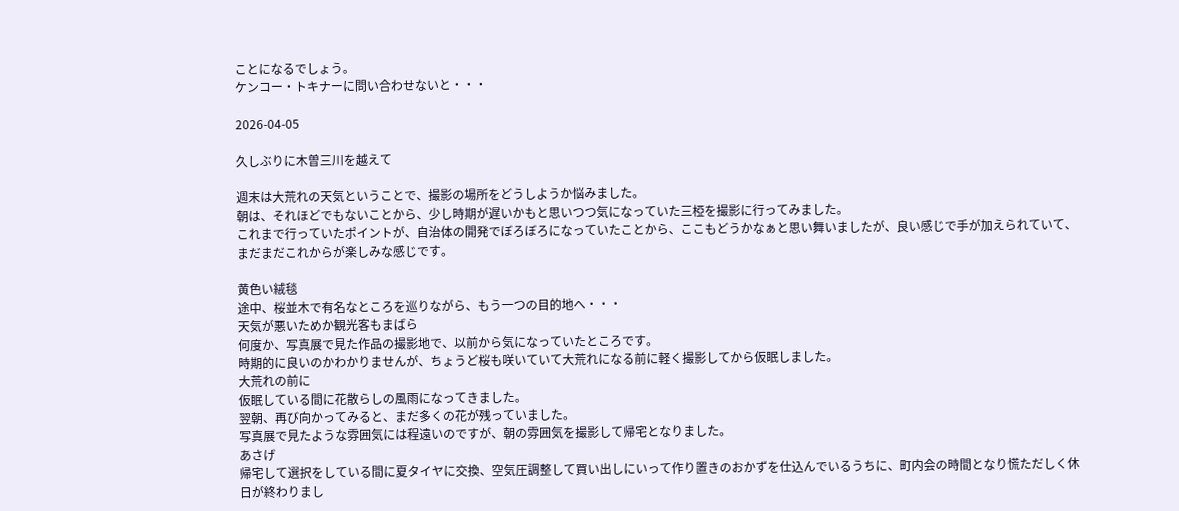ことになるでしょう。
ケンコー・トキナーに問い合わせないと・・・

2026-04-05

久しぶりに木曽三川を越えて

週末は大荒れの天気ということで、撮影の場所をどうしようか悩みました。
朝は、それほどでもないことから、少し時期が遅いかもと思いつつ気になっていた三椏を撮影に行ってみました。
これまで行っていたポイントが、自治体の開発でぼろぼろになっていたことから、ここもどうかなぁと思い舞いましたが、良い感じで手が加えられていて、まだまだこれからが楽しみな感じです。

黄色い絨毯
途中、桜並木で有名なところを巡りながら、もう一つの目的地へ・・・
天気が悪いためか観光客もまばら
何度か、写真展で見た作品の撮影地で、以前から気になっていたところです。
時期的に良いのかわかりませんが、ちょうど桜も咲いていて大荒れになる前に軽く撮影してから仮眠しました。
大荒れの前に
仮眠している間に花散らしの風雨になってきました。
翌朝、再び向かってみると、まだ多くの花が残っていました。
写真展で見たような雰囲気には程遠いのですが、朝の雰囲気を撮影して帰宅となりました。
あさげ
帰宅して選択をしている間に夏タイヤに交換、空気圧調整して買い出しにいって作り置きのおかずを仕込んでいるうちに、町内会の時間となり慌ただしく休日が終わりまし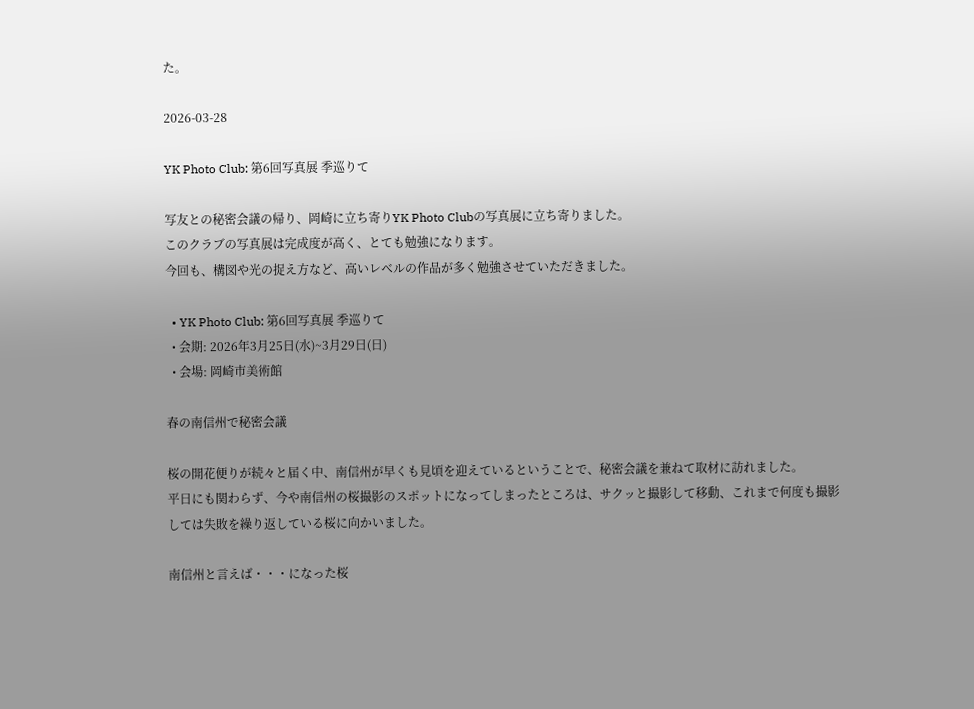た。

2026-03-28

YK Photo Club: 第6回写真展 季巡りて

写友との秘密会議の帰り、岡崎に立ち寄りYK Photo Clubの写真展に立ち寄りました。
このクラブの写真展は完成度が高く、とても勉強になります。
今回も、構図や光の捉え方など、高いレベルの作品が多く勉強させていただきました。

  • YK Photo Club: 第6回写真展 季巡りて
  • 会期: 2026年3月25日(水)~3月29日(日)
  • 会場: 岡崎市美術館

春の南信州で秘密会議

桜の開花便りが続々と届く中、南信州が早くも見頃を迎えているということで、秘密会議を兼ねて取材に訪れました。
平日にも関わらず、今や南信州の桜撮影のスポットになってしまったところは、サクッと撮影して移動、これまで何度も撮影しては失敗を繰り返している桜に向かいました。

南信州と言えば・・・になった桜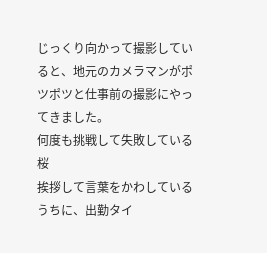じっくり向かって撮影していると、地元のカメラマンがポツポツと仕事前の撮影にやってきました。
何度も挑戦して失敗している桜
挨拶して言葉をかわしているうちに、出勤タイ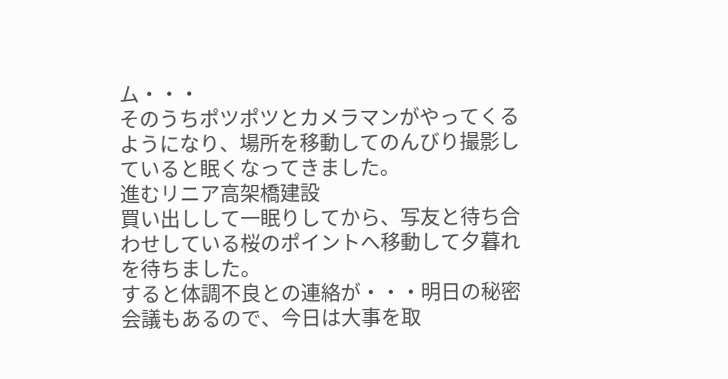ム・・・
そのうちポツポツとカメラマンがやってくるようになり、場所を移動してのんびり撮影していると眠くなってきました。
進むリニア高架橋建設
買い出しして一眠りしてから、写友と待ち合わせしている桜のポイントへ移動して夕暮れを待ちました。
すると体調不良との連絡が・・・明日の秘密会議もあるので、今日は大事を取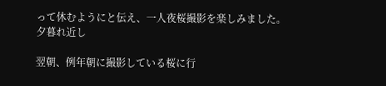って休むようにと伝え、一人夜桜撮影を楽しみました。
夕暮れ近し

翌朝、例年朝に撮影している桜に行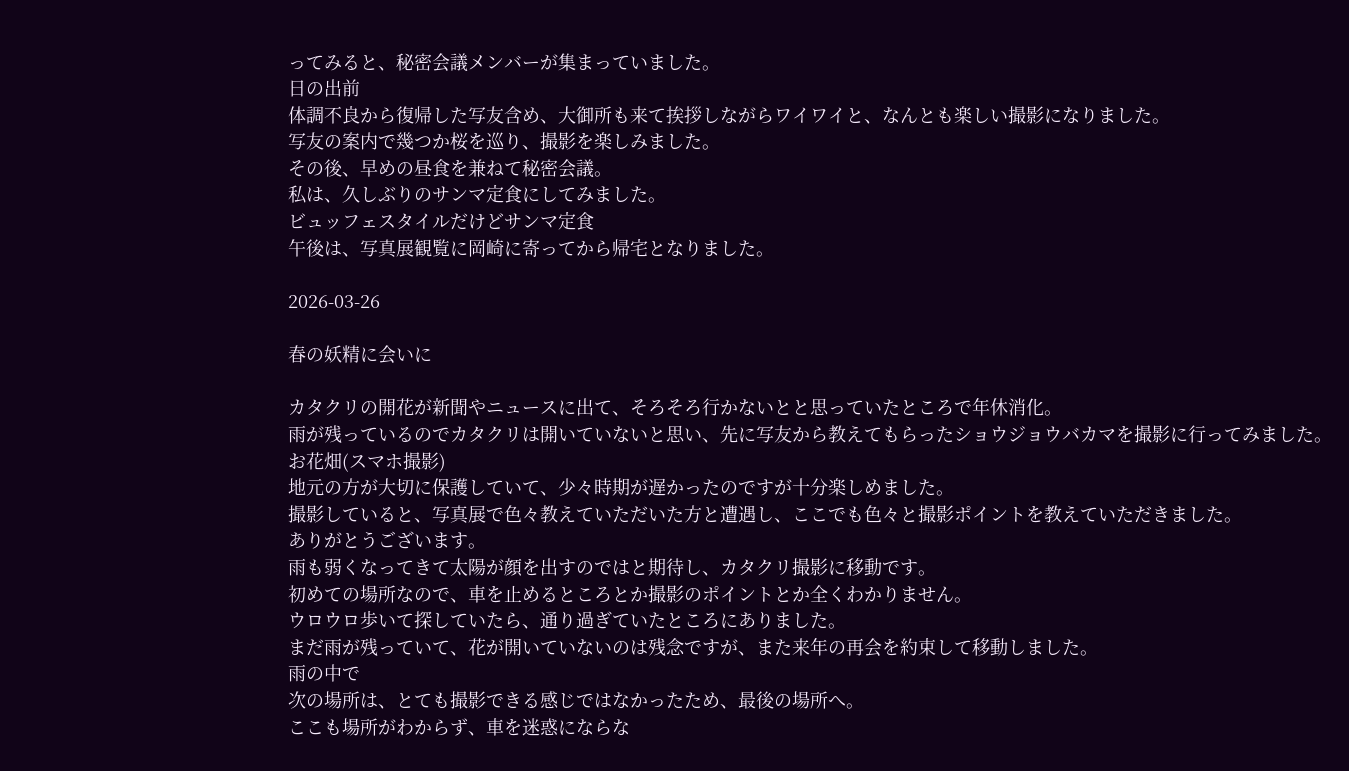ってみると、秘密会議メンバーが集まっていました。
日の出前
体調不良から復帰した写友含め、大御所も来て挨拶しながらワイワイと、なんとも楽しい撮影になりました。
写友の案内で幾つか桜を巡り、撮影を楽しみました。
その後、早めの昼食を兼ねて秘密会議。
私は、久しぶりのサンマ定食にしてみました。
ビュッフェスタイルだけどサンマ定食
午後は、写真展観覧に岡崎に寄ってから帰宅となりました。

2026-03-26

春の妖精に会いに

カタクリの開花が新聞やニュースに出て、そろそろ行かないとと思っていたところで年休消化。
雨が残っているのでカタクリは開いていないと思い、先に写友から教えてもらったショウジョウバカマを撮影に行ってみました。
お花畑(スマホ撮影)
地元の方が大切に保護していて、少々時期が遅かったのですが十分楽しめました。
撮影していると、写真展で色々教えていただいた方と遭遇し、ここでも色々と撮影ポイントを教えていただきました。
ありがとうございます。
雨も弱くなってきて太陽が顔を出すのではと期待し、カタクリ撮影に移動です。
初めての場所なので、車を止めるところとか撮影のポイントとか全くわかりません。
ウロウロ歩いて探していたら、通り過ぎていたところにありました。
まだ雨が残っていて、花が開いていないのは残念ですが、また来年の再会を約束して移動しました。
雨の中で
次の場所は、とても撮影できる感じではなかったため、最後の場所へ。
ここも場所がわからず、車を迷惑にならな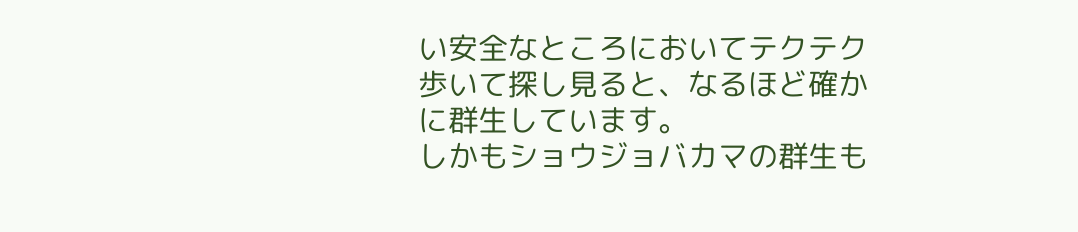い安全なところにおいてテクテク歩いて探し見ると、なるほど確かに群生しています。
しかもショウジョバカマの群生も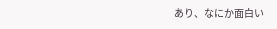あり、なにか面白い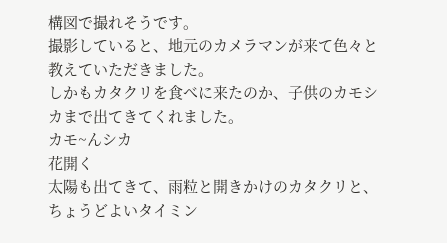構図で撮れそうです。
撮影していると、地元のカメラマンが来て色々と教えていただきました。
しかもカタクリを食べに来たのか、子供のカモシカまで出てきてくれました。
カモ~んシカ
花開く
太陽も出てきて、雨粒と開きかけのカタクリと、ちょうどよいタイミン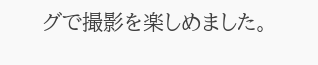グで撮影を楽しめました。